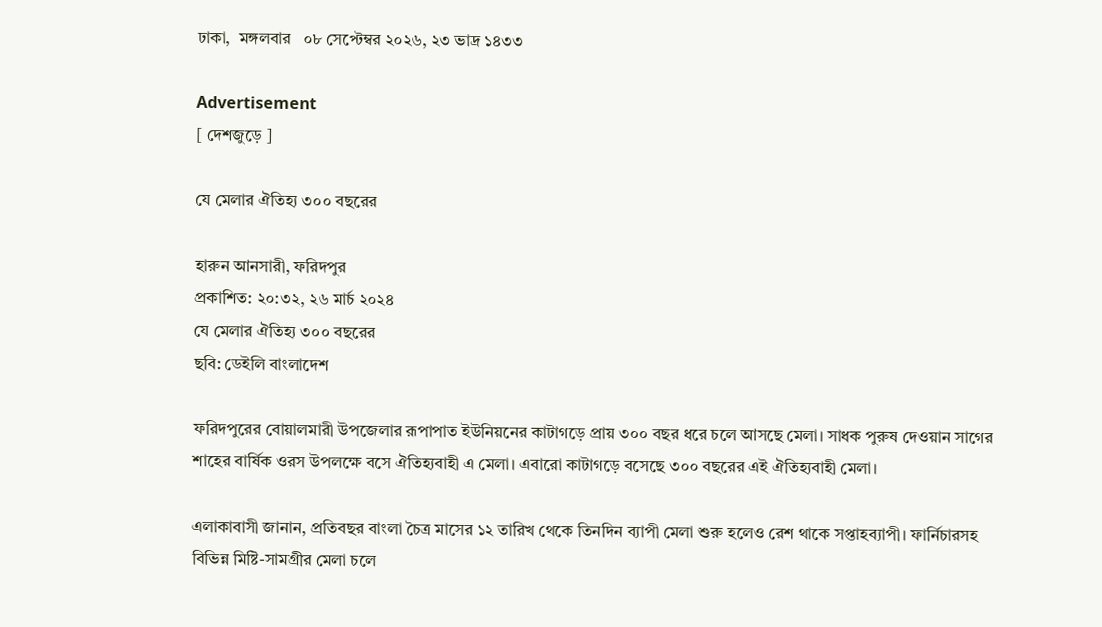ঢাকা,  মঙ্গলবার   ০৮ সেপ্টেম্বর ২০২৬, ২৩ ভাদ্র ১৪৩৩

Advertisement
[ দেশজুড়ে ]

যে মেলার ঐতিহ্য ৩০০ বছরের

হারুন আনসারী, ফরিদপুর
প্রকাশিত: ২০:৩২, ২৬ মার্চ ২০২৪
যে মেলার ঐতিহ্য ৩০০ বছরের
ছবি: ডেইলি বাংলাদেশ

ফরিদপুরের বোয়ালমারী উপজেলার রূপাপাত ইউনিয়নের কাটাগড়ে প্রায় ৩০০ বছর ধরে চলে আসছে মেলা। সাধক পুরুষ দেওয়ান সাগের শাহের বার্ষিক ওরস উপলক্ষে বসে ঐতিহ্যবাহী এ মেলা। এবারো কাটাগড়ে বসেছে ৩০০ বছরের এই ঐতিহ্যবাহী মেলা।

এলাকাবাসী জানান, প্রতিবছর বাংলা চৈত্র মাসের ১২ তারিখ থেকে তিনদিন ব্যাপী মেলা শুরু হলেও রেশ থাকে সপ্তাহব্যাপী। ফার্নিচারসহ বিভিন্ন মিষ্টি-সামগ্রীর মেলা চলে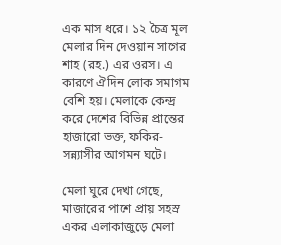এক মাস ধরে। ১২ চৈত্র মূল মেলার দিন দেওয়ান সাগের শাহ (রহ.) এর ওরস। এ কারণে ঐদিন লোক সমাগম বেশি হয়। মেলাকে কেন্দ্র করে দেশের বিভিন্ন প্রান্তের হাজারো ভক্ত, ফকির-সন্ন্যাসীর আগমন ঘটে।

মেলা ঘুরে দেখা গেছে, মাজারের পাশে প্রায় সহস্র একর এলাকাজুড়ে মেলা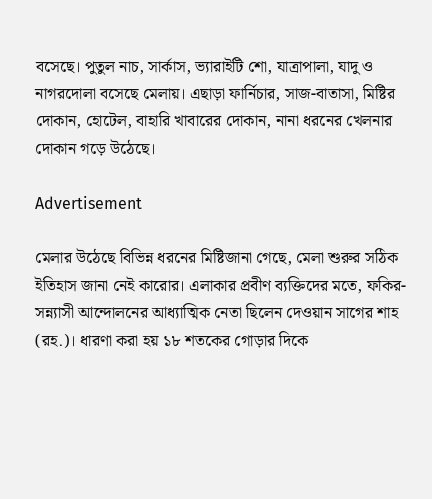বসেছে। পুতুল নাচ, সার্কাস, ভ্যারাইটি শো, যাত্রাপালা, যাদু ও নাগরদোলা বসেছে মেলায়। এছাড়া ফার্নিচার, সাজ-বাতাসা, মিষ্টির দোকান, হোটেল, বাহারি খাবারের দোকান, নানা ধরনের খেলনার দোকান গড়ে উঠেছে।

Advertisement

মেলার উঠেছে বিভিন্ন ধরনের মিষ্টিজানা গেছে, মেলা শুরুর সঠিক ইতিহাস জানা নেই কারোর। এলাকার প্রবীণ ব্যক্তিদের মতে, ফকির-সন্ন্যাসী আন্দোলনের আধ্যাত্মিক নেতা ছিলেন দেওয়ান সাগের শাহ (রহ.)। ধারণা করা হয় ১৮ শতকের গোড়ার দিকে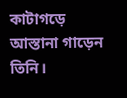কাটাগড়ে আস্তানা গাড়েন তিনি।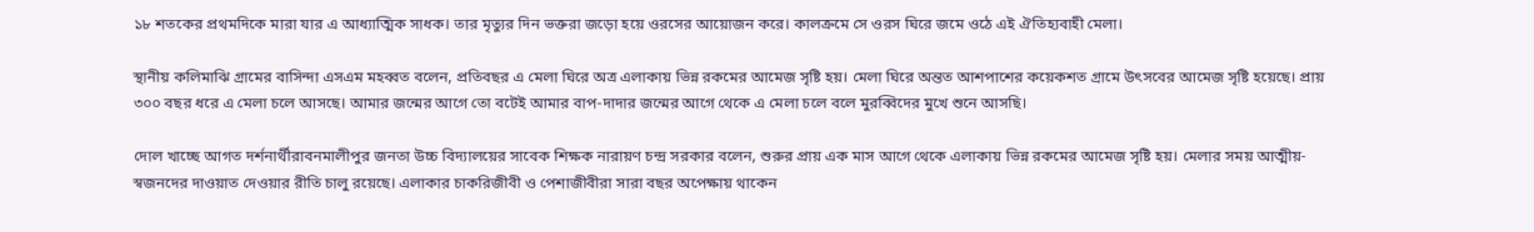১৮ শতকের প্রথমদিকে মারা যার এ আধ্যাত্মিক সাধক। তার মৃত্যুর দিন ভক্তরা জড়ো হয়ে ওরসের আয়োজন করে। কালক্রমে সে ওরস ঘিরে জমে ওঠে এই ঐতিহ্যবাহী মেলা।

স্থানীয় কলিমাঝি গ্রামের বাসিন্দা এসএম মহব্বত বলেন, প্রতিবছর এ মেলা ঘিরে অত্র এলাকায় ভিন্ন রকমের আমেজ সৃষ্টি হয়। মেলা ঘিরে অন্তত আশপাশের কয়েকশত গ্রামে উৎসবের আমেজ সৃষ্টি হয়েছে। প্রায় ৩০০ বছর ধরে এ মেলা চলে আসছে। আমার জন্মের আগে তো বটেই আমার বাপ-দাদার জন্মের আগে থেকে এ মেলা চলে বলে মুরব্বিদের মুখে শুনে আসছি।

দোল খাচ্ছে আগত দর্শনার্থীরাবনমালীপুর জনতা উচ্চ বিদ্যালয়ের সাবেক শিক্ষক নারায়ণ চন্দ্র সরকার বলেন, শুরুর প্রায় এক মাস আগে থেকে এলাকায় ভিন্ন রকমের আমেজ সৃষ্টি হয়। মেলার সময় আত্মীয়-স্বজনদের দাওয়াত দেওয়ার রীতি চালু রয়েছে। এলাকার চাকরিজীবী ও পেশাজীবীরা সারা বছর অপেক্ষায় থাকেন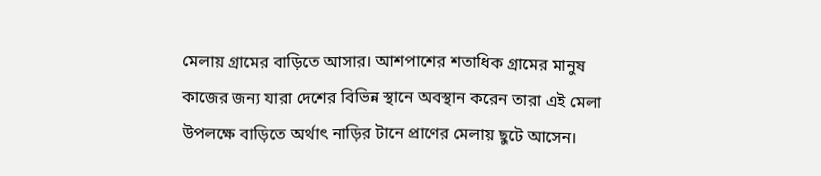মেলায় গ্রামের বাড়িতে আসার। আশপাশের শতাধিক গ্রামের মানুষ কাজের জন্য যারা দেশের বিভিন্ন স্থানে অবস্থান করেন তারা এই মেলা উপলক্ষে বাড়িতে অর্থাৎ নাড়ির টানে প্রাণের মেলায় ছুটে আসেন।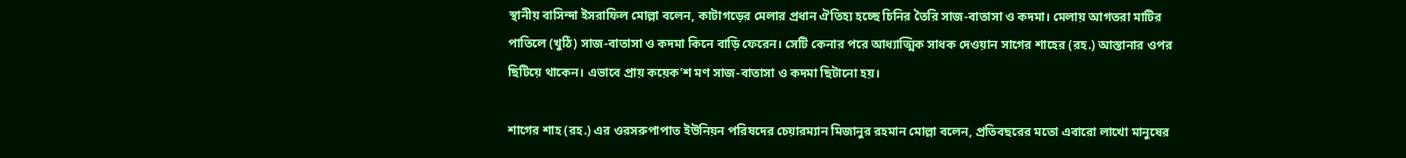স্থানীয় বাসিন্দা ইসরাফিল মোল্লা বলেন, কাটাগড়ের মেলার প্রধান ঐতিহ্য হচ্ছে চিনির তৈরি সাজ-বাতাসা ও কদমা। মেলায় আগতরা মাটির পাতিলে (খুঠি) সাজ-বাতাসা ও কদমা কিনে বাড়ি ফেরেন। সেটি কেনার পরে আধ্যাত্মিক সাধক দেওয়ান সাগের শাহের (রহ.) আস্তানার ওপর ছিটিয়ে থাকেন। এভাবে প্রায় কয়েক’শ মণ সাজ-বাতাসা ও কদমা ছিটানো হয়।

শাগের শাহ (রহ.) এর ওরসরুপাপাত ইউনিয়ন পরিষদের চেয়ারম্যান মিজানুর রহমান মোল্লা বলেন, প্রতিবছরের মতো এবারো লাখো মানুষের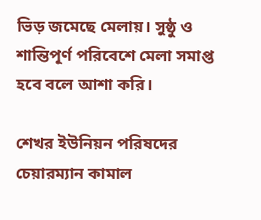ভিড় জমেছে মেলায়। সুষ্ঠু ও শান্তিপূর্ণ পরিবেশে মেলা সমাপ্ত হবে বলে আশা করি।

শেখর ইউনিয়ন পরিষদের চেয়ারম্যান কামাল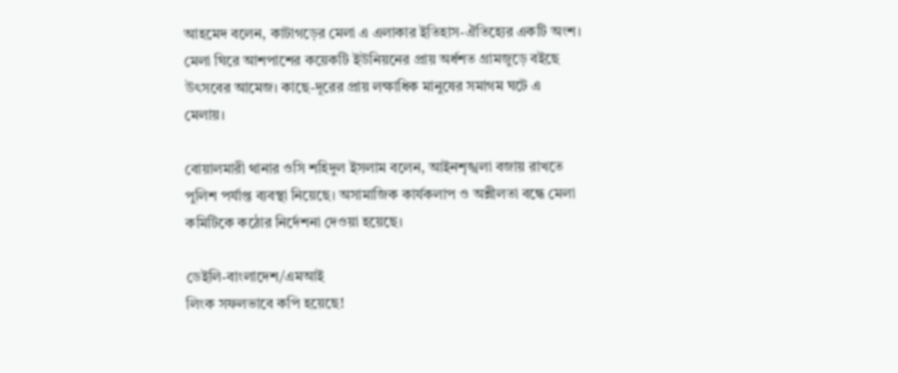আহমেদ বলেন, কাটাগড়ের মেলা এ এলাকার ইতিহাস-ঐতিহ্যের একটি অংশ। মেলা ঘিরে আশপাশের কয়েকটি ইউনিয়নের প্রায় অর্ধশত গ্রামজুড়ে বইছে উৎসবের আমেজ। কাছে-দূরের প্রায় লক্ষাধিক মানুষের সমাগম ঘটে এ মেলায়।

বোয়ালমারী থানার ওসি শহিদুল ইসলাম বলেন, আইনশৃঙ্খলা বজায় রাখতে পুলিশ পর্যাপ্ত ব্যবস্থা নিয়েছে। অসামাজিক কার্যকলাপ ও অশ্লীলতা বন্ধে মেলা কমিটিকে কঠোর নির্দেশনা দেওয়া হয়েছে।

ডেইলি-বাংলাদেশ/এমআই
লিংক সফলভাবে কপি হয়েছে!